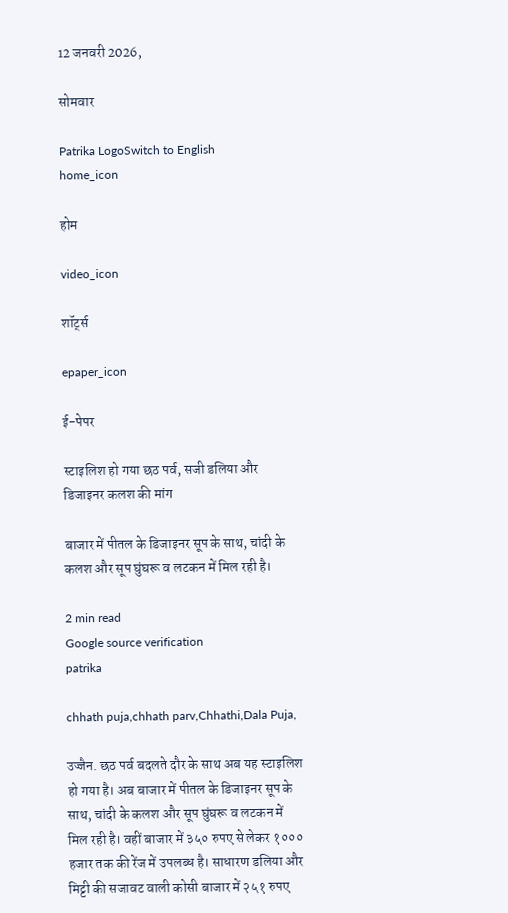12 जनवरी 2026,

सोमवार

Patrika LogoSwitch to English
home_icon

होम

video_icon

शॉर्ट्स

epaper_icon

ई-पेपर

स्टाइलिश हो गया छठ पर्व, सजी डलिया और डिजाइनर कलश की मांग

बाजार में पीतल के डिजाइनर सूप के साथ, चांदी के कलश और सूप घुंघरू व लटकन में मिल रही है।

2 min read
Google source verification
patrika

chhath puja,chhath parv,Chhathi,Dala Puja,

उज्जैन. छठ पर्व बदलते दौर के साथ अब यह स्टाइलिश हो गया है। अब बाजार में पीतल के डिजाइनर सूप के साथ, चांदी के कलश और सूप घुंघरू व लटकन में मिल रही है। वहीं बाजार में ३५० रुपए से लेकर १००० हजार तक की रेंज में उपलब्ध है। साधारण डलिया और मिट्टी की सजावट वाली कोसी बाजार में २५१ रुपए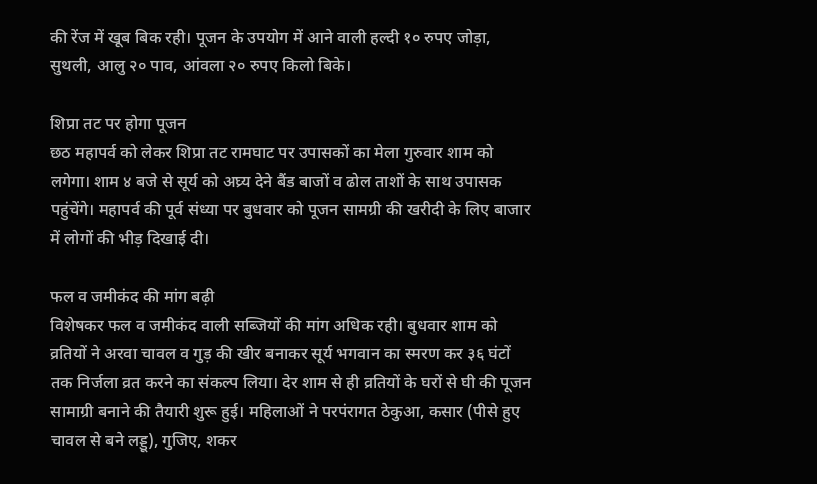की रेंज में खूब बिक रही। पूजन के उपयोग में आने वाली हल्दी १० रुपए जोड़ा, सुथली, आलु २० पाव, आंवला २० रुपए किलो बिके।

शिप्रा तट पर होगा पूजन
छठ महापर्व को लेकर शिप्रा तट रामघाट पर उपासकों का मेला गुरुवार शाम को लगेगा। शाम ४ बजे से सूर्य को अघ्र्य देने बैंड बाजों व ढोल ताशों के साथ उपासक पहुंचेंगे। महापर्व की पूर्व संध्या पर बुधवार को पूजन सामग्री की खरीदी के लिए बाजार में लोगों की भीड़ दिखाई दी।

फल व जमीकंद की मांग बढ़ी
विशेषकर फल व जमीकंद वाली सब्जियों की मांग अधिक रही। बुधवार शाम को व्रतियों ने अरवा चावल व गुड़ की खीर बनाकर सूर्य भगवान का स्मरण कर ३६ घंटों तक निर्जला व्रत करने का संकल्प लिया। देर शाम से ही व्रतियों के घरों से घी की पूजन सामाग्री बनाने की तैयारी शुरू हुई। महिलाओं ने परपंरागत ठेकुआ, कसार (पीसे हुए चावल से बने लड्डू), गुजिए, शकर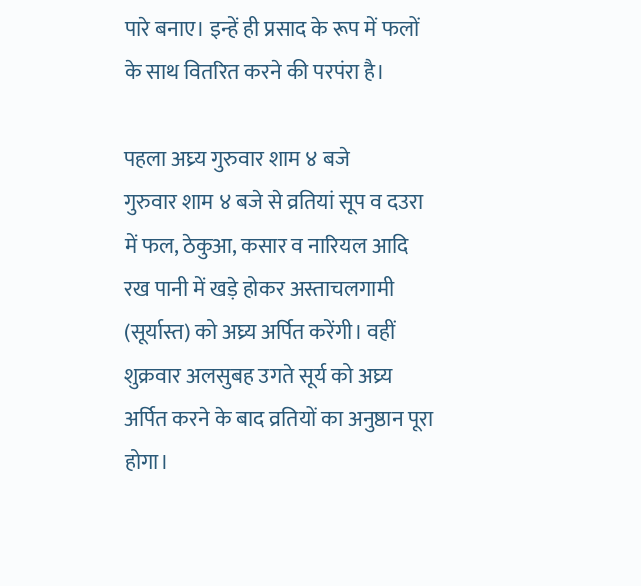पारे बनाए। इन्हें ही प्रसाद के रूप में फलों के साथ वितरित करने की परपंरा है।

पहला अघ्र्य गुरुवार शाम ४ बजे
गुरुवार शाम ४ बजे से व्रतियां सूप व दउरा में फल, ठेकुआ, कसार व नारियल आदि रख पानी में खड़े होकर अस्ताचलगामी (सूर्यास्त) को अघ्र्य अर्पित करेंगी। वहीं शुक्रवार अलसुबह उगते सूर्य को अघ्र्य अर्पित करने के बाद व्रतियों का अनुष्ठान पूरा होगा।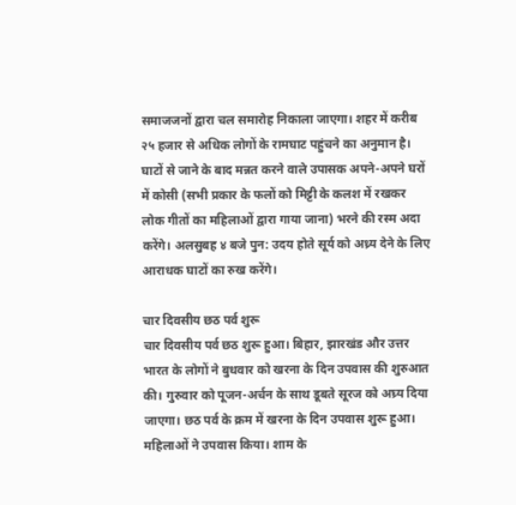समाजजनों द्वारा चल समारोह निकाला जाएगा। शहर में करीब २५ हजार से अधिक लोगों के रामघाट पहुंचने का अनुमान है। घाटों से जाने के बाद मन्नत करने वाले उपासक अपने-अपने घरों में कोसी (सभी प्रकार के फलों को मिट्टी के कलश में रखकर लोक गीतों का महिलाओं द्वारा गाया जाना) भरने की रस्म अदा करेंगे। अलसुबह ४ बजे पुन: उदय होते सूर्य को अध्र्य देने के लिए आराधक घाटों का रुख करेंगे।

चार दिवसीय छठ पर्व शुरू
चार दिवसीय पर्व छठ शुरू हुआ। बिहार, झारखंड और उत्तर भारत के लोगों ने बुधवार को खरना के दिन उपवास की शुरुआत की। गुरुवार को पूजन-अर्चन के साथ डूबते सूरज को अघ्र्य दिया जाएगा। छठ पर्व के क्रम में खरना के दिन उपवास शुरू हुआ। महिलाओं ने उपवास किया। शाम के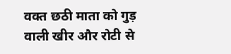वक्त छठी माता को गुड़ वाली खीर और रोटी से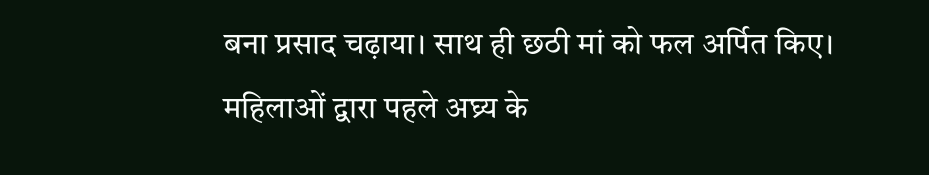बना प्रसाद चढ़ाया। साथ ही छठी मां को फल अर्पित किए। महिलाओं द्वारा पहले अघ्र्य के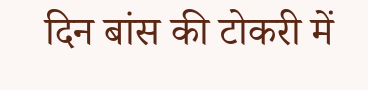दिन बांस की टोकरी में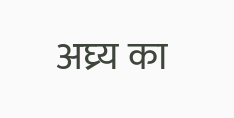अघ्र्य का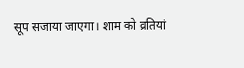सूप सजाया जाएगा। शाम को व्रतियां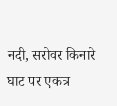नदी, सरोवर किनारे घाट पर एकत्र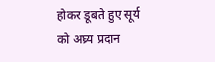होकर डूबते हुए सूर्य को अघ्र्य प्रदान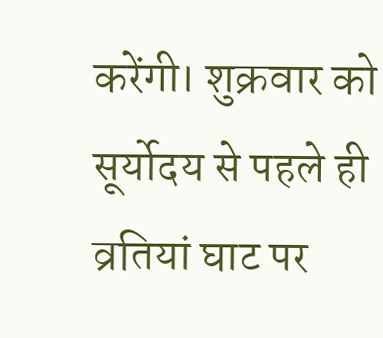करेंगी। शुक्रवार को सूर्योदय से पहले ही व्रतियां घाट पर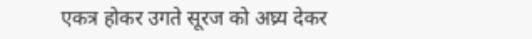एकत्र होकर उगते सूरज को अघ्र्य देकर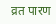व्रत पारण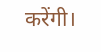करेंगी।